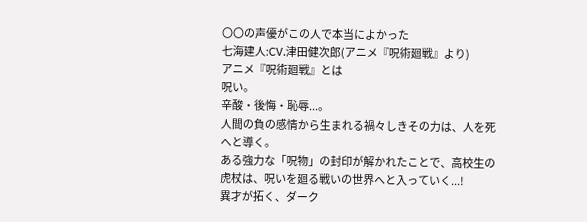〇〇の声優がこの人で本当によかった
七海建人:CV.津田健次郎(アニメ『呪術廻戦』より)
アニメ『呪術廻戦』とは
呪い。
辛酸・後悔・恥辱...。
人間の負の感情から生まれる禍々しきその力は、人を死へと導く。
ある強力な「呪物」の封印が解かれたことで、高校生の虎杖は、呪いを廻る戦いの世界へと入っていく...!
異才が拓く、ダーク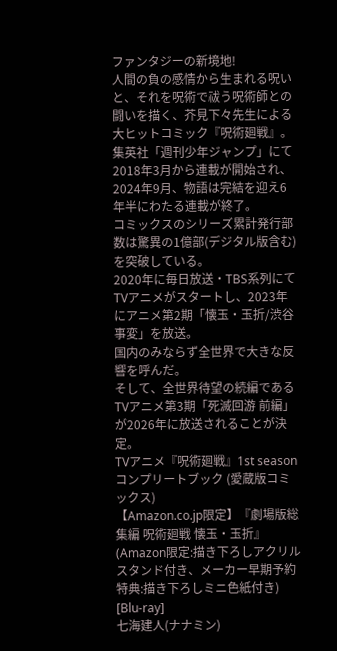ファンタジーの新境地!
人間の負の感情から生まれる呪いと、それを呪術で祓う呪術師との闘いを描く、芥見下々先生による大ヒットコミック『呪術廻戦』。
集英社「週刊少年ジャンプ」にて2018年3月から連載が開始され、2024年9月、物語は完結を迎え6年半にわたる連載が終了。
コミックスのシリーズ累計発行部数は驚異の1億部(デジタル版含む)を突破している。
2020年に毎日放送・TBS系列にてTVアニメがスタートし、2023年にアニメ第2期「懐玉・玉折/渋谷事変」を放送。
国内のみならず全世界で大きな反響を呼んだ。
そして、全世界待望の続編であるTVアニメ第3期「死滅回游 前編」が2026年に放送されることが決定。
TVアニメ『呪術廻戦』1st season コンプリートブック (愛蔵版コミックス)
【Amazon.co.jp限定】『劇場版総集編 呪術廻戦 懐玉・玉折』(Amazon限定:描き下ろしアクリルスタンド付き、メーカー早期予約特典:描き下ろしミニ色紙付き) [Blu-ray]
七海建人(ナナミン)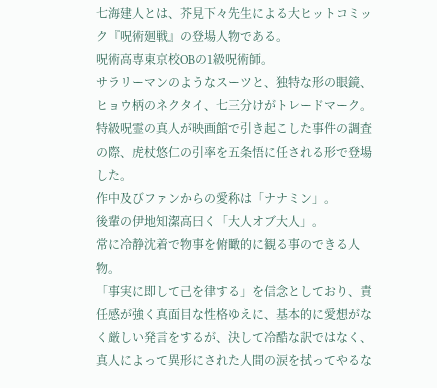七海建人とは、芥見下々先生による大ヒットコミック『呪術廻戦』の登場人物である。
呪術高専東京校OBの1級呪術師。
サラリーマンのようなスーツと、独特な形の眼鏡、ヒョウ柄のネクタイ、七三分けがトレードマーク。
特級呪霊の真人が映画館で引き起こした事件の調査の際、虎杖悠仁の引率を五条悟に任される形で登場した。
作中及びファンからの愛称は「ナナミン」。
後輩の伊地知潔高曰く「大人オブ大人」。
常に冷静沈着で物事を俯瞰的に観る事のできる人物。
「事実に即して己を律する」を信念としており、責任感が強く真面目な性格ゆえに、基本的に愛想がなく厳しい発言をするが、決して冷酷な訳ではなく、真人によって異形にされた人間の涙を拭ってやるな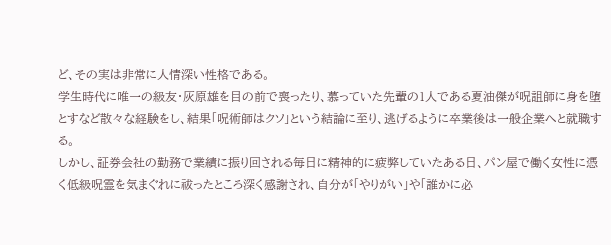ど、その実は非常に人情深い性格である。
学生時代に唯一の級友・灰原雄を目の前で喪ったり、慕っていた先輩の1人である夏油傑が呪詛師に身を堕とすなど散々な経験をし、結果「呪術師はクソ」という結論に至り、逃げるように卒業後は一般企業へと就職する。
しかし、証券会社の勤務で業績に振り回される毎日に精神的に疲弊していたある日、パン屋で働く女性に憑く低級呪霊を気まぐれに祓ったところ深く感謝され、自分が「やりがい」や「誰かに必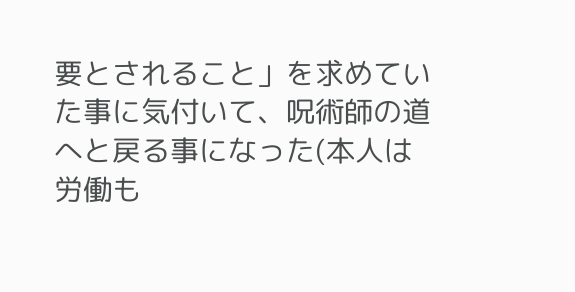要とされること」を求めていた事に気付いて、呪術師の道へと戻る事になった(本人は労働も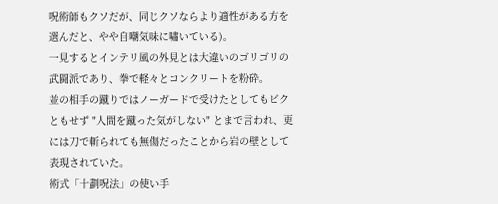呪術師もクソだが、同じクソならより適性がある方を選んだと、やや自嘲気味に嘯いている)。
一見するとインテリ風の外見とは大違いのゴリゴリの武闘派であり、拳で軽々とコンクリートを粉砕。
並の相手の蹴りではノーガードで受けたとしてもビクともせず "人間を蹴った気がしない" とまで言われ、更には刀で斬られても無傷だったことから岩の壁として表現されていた。
術式「十劃呪法」の使い手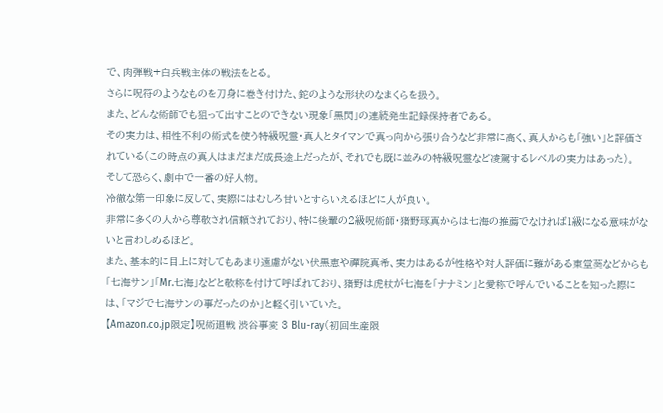で、肉弾戦+白兵戦主体の戦法をとる。
さらに呪符のようなものを刀身に巻き付けた、鉈のような形状のなまくらを扱う。
また、どんな術師でも狙って出すことのできない現象「黒閃」の連続発生記録保持者である。
その実力は、相性不利の術式を使う特級呪霊・真人とタイマンで真っ向から張り合うなど非常に高く、真人からも「強い」と評価されている(この時点の真人はまだまだ成長途上だったが、それでも既に並みの特級呪霊など凌駕するレベルの実力はあった)。
そして恐らく、劇中で一番の好人物。
冷徹な第一印象に反して、実際にはむしろ甘いとすらいえるほどに人が良い。
非常に多くの人から尊敬され信頼されており、特に後輩の2級呪術師・猪野琢真からは七海の推薦でなければ1級になる意味がないと言わしめるほど。
また、基本的に目上に対してもあまり遠慮がない伏黒恵や禪院真希、実力はあるが性格や対人評価に難がある東堂葵などからも「七海サン」「Mr.七海」などと敬称を付けて呼ばれており、猪野は虎杖が七海を「ナナミン」と愛称で呼んでいることを知った際には、「マジで七海サンの事だったのか」と軽く引いていた。
【Amazon.co.jp限定】呪術廻戦 渋谷事変 3 Blu-ray(初回生産限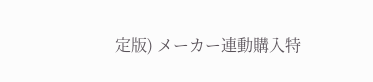定版) メーカー連動購入特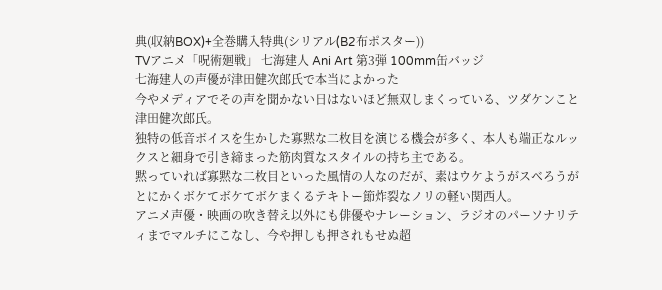典(収納BOX)+全巻購入特典(シリアル(B2布ポスター))
TVアニメ「呪術廻戦」 七海建人 Ani Art 第3弾 100mm缶バッジ
七海建人の声優が津田健次郎氏で本当によかった
今やメディアでその声を聞かない日はないほど無双しまくっている、ツダケンこと津田健次郎氏。
独特の低音ボイスを生かした寡黙な二枚目を演じる機会が多く、本人も端正なルックスと細身で引き締まった筋肉質なスタイルの持ち主である。
黙っていれば寡黙な二枚目といった風情の人なのだが、素はウケようがスベろうがとにかくボケてボケてボケまくるテキトー節炸裂なノリの軽い関西人。
アニメ声優・映画の吹き替え以外にも俳優やナレーション、ラジオのパーソナリティまでマルチにこなし、今や押しも押されもせぬ超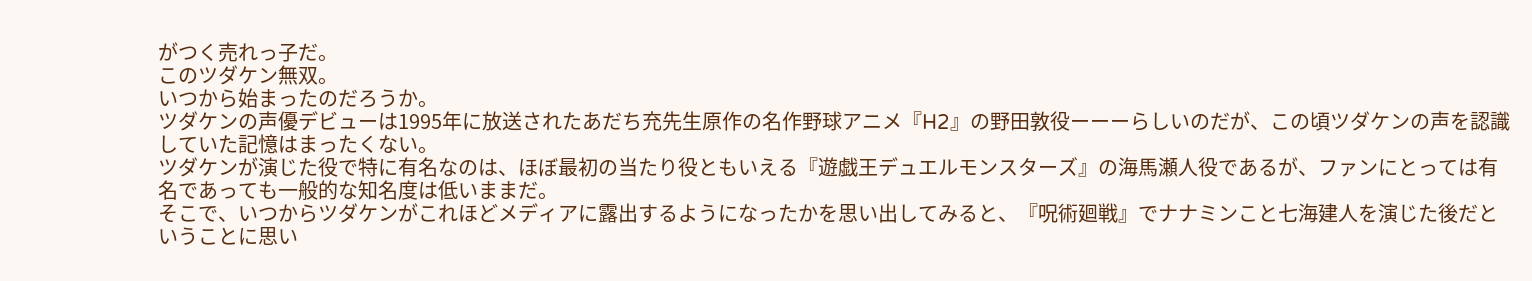がつく売れっ子だ。
このツダケン無双。
いつから始まったのだろうか。
ツダケンの声優デビューは1995年に放送されたあだち充先生原作の名作野球アニメ『H2』の野田敦役ーーーらしいのだが、この頃ツダケンの声を認識していた記憶はまったくない。
ツダケンが演じた役で特に有名なのは、ほぼ最初の当たり役ともいえる『遊戯王デュエルモンスターズ』の海馬瀬人役であるが、ファンにとっては有名であっても一般的な知名度は低いままだ。
そこで、いつからツダケンがこれほどメディアに露出するようになったかを思い出してみると、『呪術廻戦』でナナミンこと七海建人を演じた後だということに思い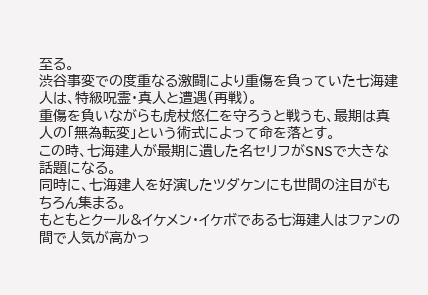至る。
渋谷事変での度重なる激闘により重傷を負っていた七海建人は、特級呪霊・真人と遭遇(再戦)。
重傷を負いながらも虎杖悠仁を守ろうと戦うも、最期は真人の「無為転変」という術式によって命を落とす。
この時、七海建人が最期に遺した名セリフがSNSで大きな話題になる。
同時に、七海建人を好演したツダケンにも世間の注目がもちろん集まる。
もともとクール&イケメン・イケボである七海建人はファンの間で人気が高かっ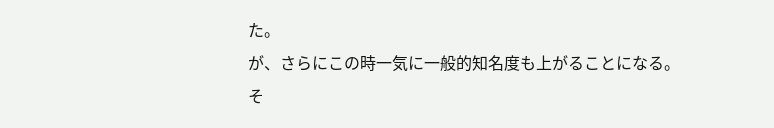た。
が、さらにこの時一気に一般的知名度も上がることになる。
そ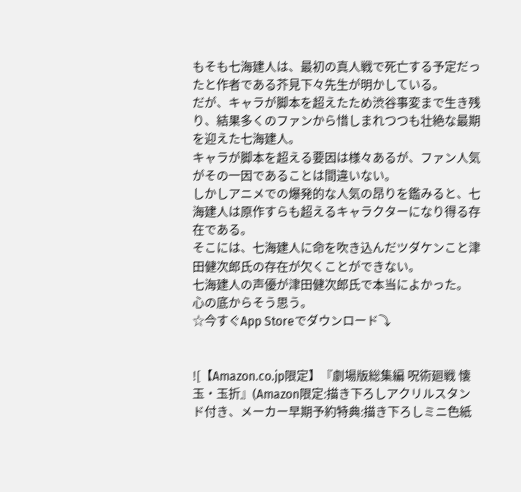もそも七海建人は、最初の真人戦で死亡する予定だったと作者である芥見下々先生が明かしている。
だが、キャラが脚本を超えたため渋谷事変まで生き残り、結果多くのファンから惜しまれつつも壮絶な最期を迎えた七海建人。
キャラが脚本を超える要因は様々あるが、ファン人気がその一因であることは間違いない。
しかしアニメでの爆発的な人気の昂りを鑑みると、七海建人は原作すらも超えるキャラクターになり得る存在である。
そこには、七海建人に命を吹き込んだツダケンこと津田健次郎氏の存在が欠くことができない。
七海建人の声優が津田健次郎氏で本当によかった。
心の底からそう思う。
☆今すぐApp Storeでダウンロード⤵


![【Amazon.co.jp限定】『劇場版総集編 呪術廻戦 懐玉・玉折』(Amazon限定:描き下ろしアクリルスタンド付き、メーカー早期予約特典:描き下ろしミニ色紙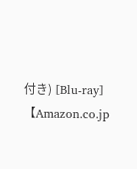付き) [Blu-ray] 【Amazon.co.jp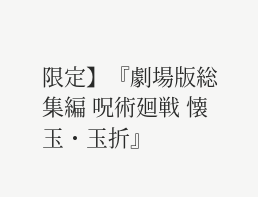限定】『劇場版総集編 呪術廻戦 懐玉・玉折』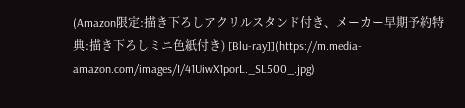(Amazon限定:描き下ろしアクリルスタンド付き、メーカー早期予約特典:描き下ろしミニ色紙付き) [Blu-ray]](https://m.media-amazon.com/images/I/41UiwX1porL._SL500_.jpg)